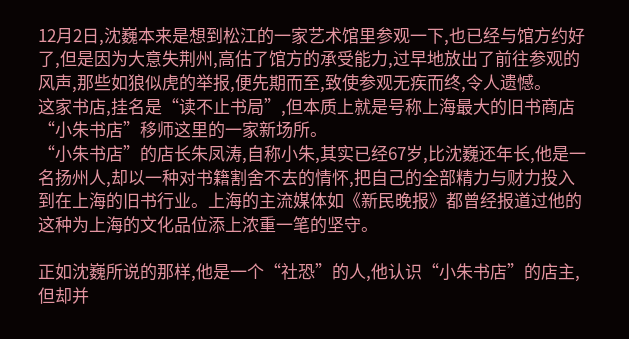12月2日,沈巍本来是想到松江的一家艺术馆里参观一下,也已经与馆方约好了,但是因为大意失荆州,高估了馆方的承受能力,过早地放出了前往参观的风声,那些如狼似虎的举报,便先期而至,致使参观无疾而终,令人遗憾。
这家书店,挂名是“读不止书局”,但本质上就是号称上海最大的旧书商店“小朱书店”移师这里的一家新场所。
“小朱书店”的店长朱凤涛,自称小朱,其实已经67岁,比沈巍还年长,他是一名扬州人,却以一种对书籍割舍不去的情怀,把自己的全部精力与财力投入到在上海的旧书行业。上海的主流媒体如《新民晚报》都曾经报道过他的这种为上海的文化品位添上浓重一笔的坚守。

正如沈巍所说的那样,他是一个“社恐”的人,他认识“小朱书店”的店主,但却并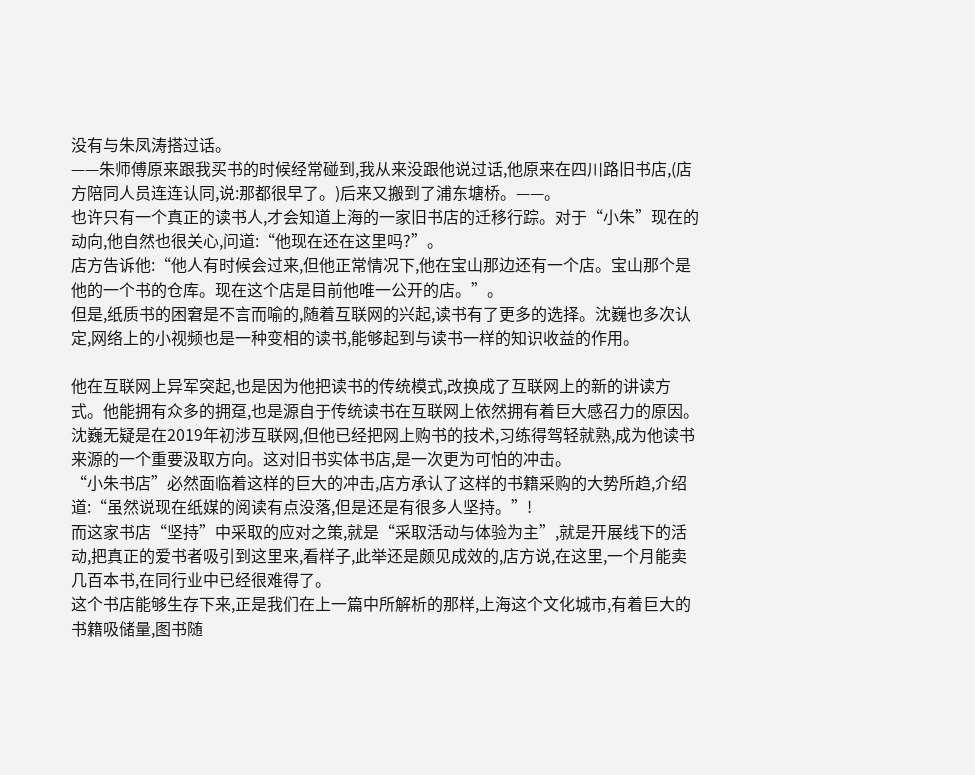没有与朱凤涛搭过话。
——朱师傅原来跟我买书的时候经常碰到,我从来没跟他说过话,他原来在四川路旧书店,(店方陪同人员连连认同,说:那都很早了。)后来又搬到了浦东塘桥。——。
也许只有一个真正的读书人,才会知道上海的一家旧书店的迁移行踪。对于“小朱”现在的动向,他自然也很关心,问道:“他现在还在这里吗?”。
店方告诉他:“他人有时候会过来,但他正常情况下,他在宝山那边还有一个店。宝山那个是他的一个书的仓库。现在这个店是目前他唯一公开的店。”。
但是,纸质书的困窘是不言而喻的,随着互联网的兴起,读书有了更多的选择。沈巍也多次认定,网络上的小视频也是一种变相的读书,能够起到与读书一样的知识收益的作用。

他在互联网上异军突起,也是因为他把读书的传统模式,改换成了互联网上的新的讲读方式。他能拥有众多的拥趸,也是源自于传统读书在互联网上依然拥有着巨大感召力的原因。
沈巍无疑是在2019年初涉互联网,但他已经把网上购书的技术,习练得驾轻就熟,成为他读书来源的一个重要汲取方向。这对旧书实体书店,是一次更为可怕的冲击。
“小朱书店”必然面临着这样的巨大的冲击,店方承认了这样的书籍采购的大势所趋,介绍道:“虽然说现在纸媒的阅读有点没落,但是还是有很多人坚持。”!
而这家书店“坚持”中采取的应对之策,就是“采取活动与体验为主”,就是开展线下的活动,把真正的爱书者吸引到这里来,看样子,此举还是颇见成效的,店方说,在这里,一个月能卖几百本书,在同行业中已经很难得了。
这个书店能够生存下来,正是我们在上一篇中所解析的那样,上海这个文化城市,有着巨大的书籍吸储量,图书随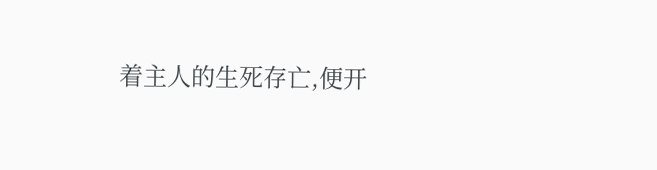着主人的生死存亡,便开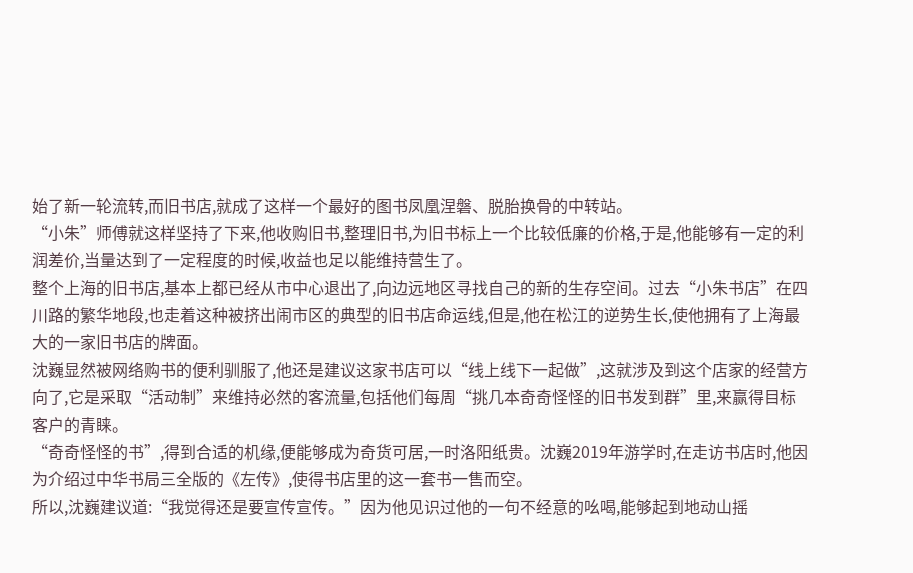始了新一轮流转,而旧书店,就成了这样一个最好的图书凤凰涅磐、脱胎换骨的中转站。
“小朱”师傅就这样坚持了下来,他收购旧书,整理旧书,为旧书标上一个比较低廉的价格,于是,他能够有一定的利润差价,当量达到了一定程度的时候,收益也足以能维持营生了。
整个上海的旧书店,基本上都已经从市中心退出了,向边远地区寻找自己的新的生存空间。过去“小朱书店”在四川路的繁华地段,也走着这种被挤出闹市区的典型的旧书店命运线,但是,他在松江的逆势生长,使他拥有了上海最大的一家旧书店的牌面。
沈巍显然被网络购书的便利驯服了,他还是建议这家书店可以“线上线下一起做”,这就涉及到这个店家的经营方向了,它是采取“活动制”来维持必然的客流量,包括他们每周“挑几本奇奇怪怪的旧书发到群”里,来赢得目标客户的青睐。
“奇奇怪怪的书”,得到合适的机缘,便能够成为奇货可居,一时洛阳纸贵。沈巍2019年游学时,在走访书店时,他因为介绍过中华书局三全版的《左传》,使得书店里的这一套书一售而空。
所以,沈巍建议道:“我觉得还是要宣传宣传。”因为他见识过他的一句不经意的吆喝,能够起到地动山摇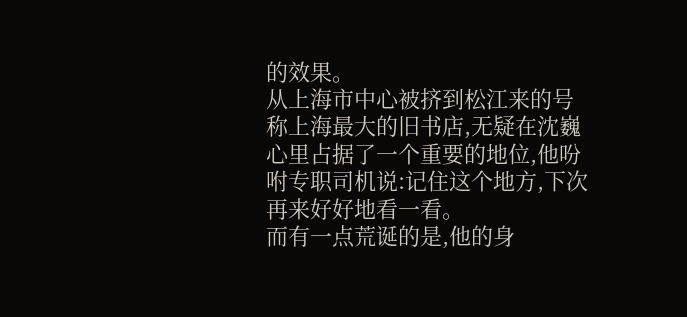的效果。
从上海市中心被挤到松江来的号称上海最大的旧书店,无疑在沈巍心里占据了一个重要的地位,他吩咐专职司机说:记住这个地方,下次再来好好地看一看。
而有一点荒诞的是,他的身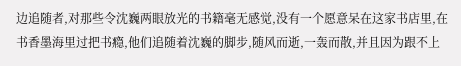边追随者,对那些令沈巍两眼放光的书籍毫无感觉,没有一个愿意呆在这家书店里,在书香墨海里过把书瘾,他们追随着沈巍的脚步,随风而逝,一轰而散,并且因为跟不上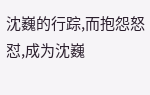沈巍的行踪,而抱怨怒怼,成为沈巍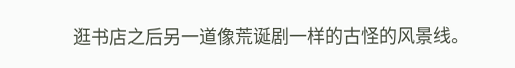逛书店之后另一道像荒诞剧一样的古怪的风景线。